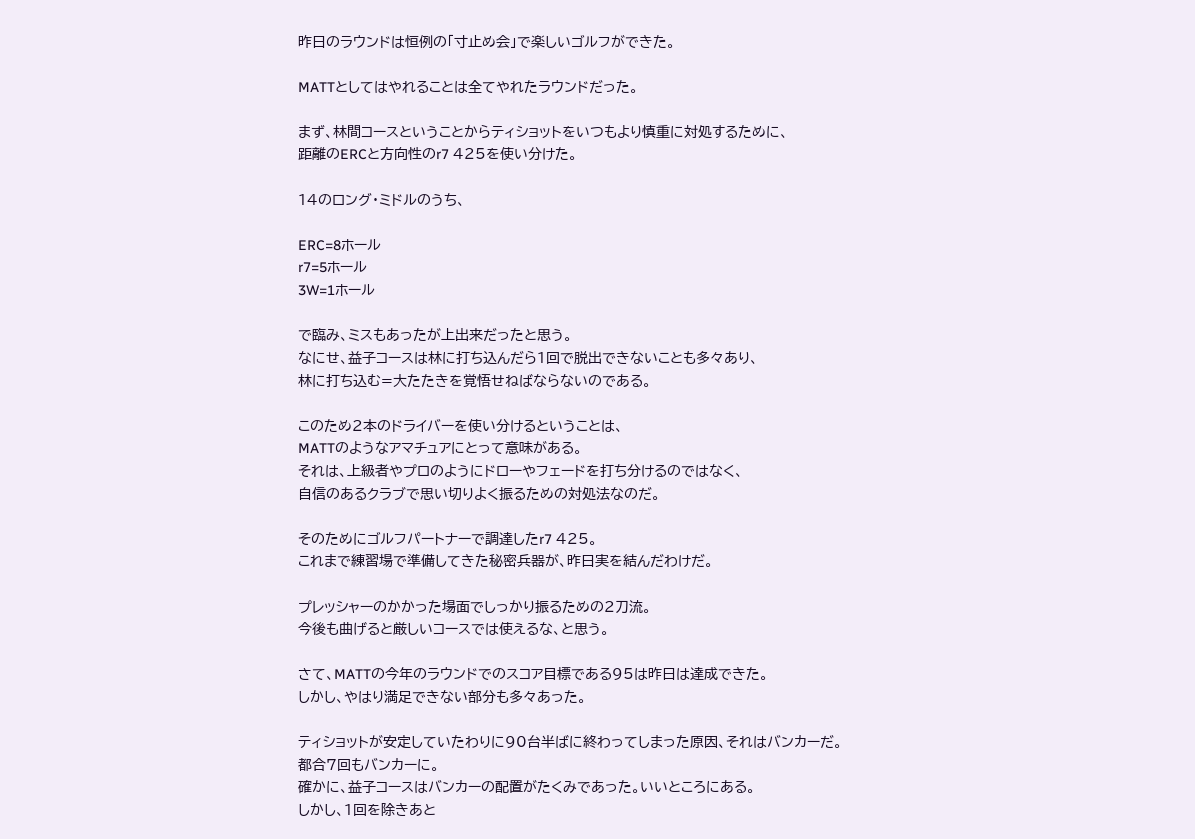昨日のラウンドは恒例の「寸止め会」で楽しいゴルフができた。

MATTとしてはやれることは全てやれたラウンドだった。

まず、林間コースということからティショットをいつもより慎重に対処するために、
距離のERCと方向性のr7 425を使い分けた。

14のロング・ミドルのうち、

ERC=8ホール
r7=5ホール
3W=1ホール

で臨み、ミスもあったが上出来だったと思う。
なにせ、益子コースは林に打ち込んだら1回で脱出できないことも多々あり、
林に打ち込む=大たたきを覚悟せねばならないのである。

このため2本のドライバーを使い分けるということは、
MATTのようなアマチュアにとって意味がある。
それは、上級者やプロのようにドローやフェードを打ち分けるのではなく、
自信のあるクラブで思い切りよく振るための対処法なのだ。

そのためにゴルフパートナーで調達したr7 425。
これまで練習場で準備してきた秘密兵器が、昨日実を結んだわけだ。

プレッシャーのかかった場面でしっかり振るための2刀流。
今後も曲げると厳しいコースでは使えるな、と思う。

さて、MATTの今年のラウンドでのスコア目標である95は昨日は達成できた。
しかし、やはり満足できない部分も多々あった。

ティショットが安定していたわりに90台半ばに終わってしまった原因、それはバンカーだ。
都合7回もバンカーに。
確かに、益子コースはバンカーの配置がたくみであった。いいところにある。
しかし、1回を除きあと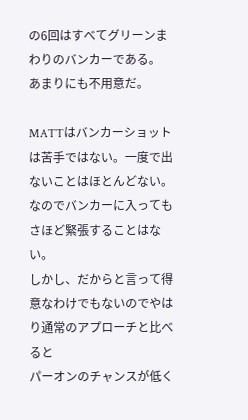の6回はすべてグリーンまわりのバンカーである。
あまりにも不用意だ。

MATTはバンカーショットは苦手ではない。一度で出ないことはほとんどない。
なのでバンカーに入ってもさほど緊張することはない。
しかし、だからと言って得意なわけでもないのでやはり通常のアプローチと比べると
パーオンのチャンスが低く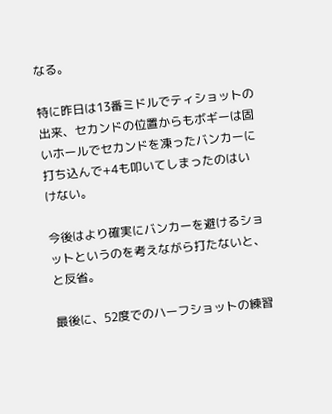なる。

特に昨日は13番ミドルでティショットの出来、セカンドの位置からもボギーは固いホールでセカンドを凍ったバンカーに打ち込んで+4も叩いてしまったのはいけない。

今後はより確実にバンカーを避けるショットというのを考えながら打たないと、
と反省。

最後に、52度でのハーフショットの練習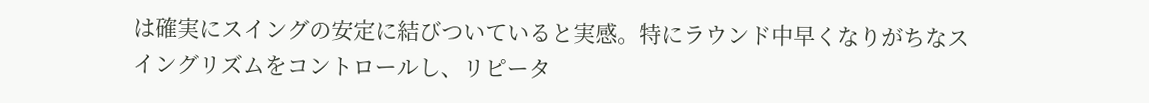は確実にスイングの安定に結びついていると実感。特にラウンド中早くなりがちなスイングリズムをコントロールし、リピータ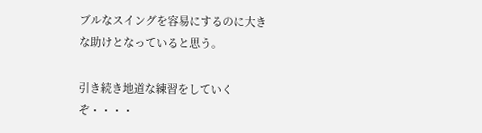ブルなスイングを容易にするのに大きな助けとなっていると思う。

引き続き地道な練習をしていくぞ・・・・